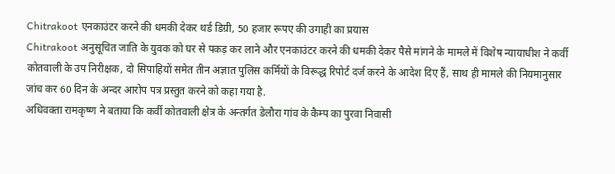Chitrakoot एनकाउंटर करने की धमकी देकर थर्ड डिग्री, 50 हजार रूपए की उगाही का प्रयास
Chitrakoot अनुसूचित जाति के युवक को घर से पकड़ कर लाने और एनकाउंटर करने की धमकी देकर पैसे मांगने के मामले में विशेष न्यायाधीश ने कर्वी कोतवाली के उप निरीक्षक, दो सिपाहियों समेत तीन अज्ञात पुलिस कर्मियों के विरूद्ध रिपोर्ट दर्ज करने के आदेश दिए हैं, साथ ही मामले की नियमानुसार जांच कर 60 दिन के अन्दर आरोप पत्र प्रस्तुत करने को कहा गया है.
अधिवक्ता रामकृष्ण ने बताया कि कर्वी कोतवाली क्षेत्र के अन्तर्गत डेलौरा गांव के कैम्प का पुरवा निवासी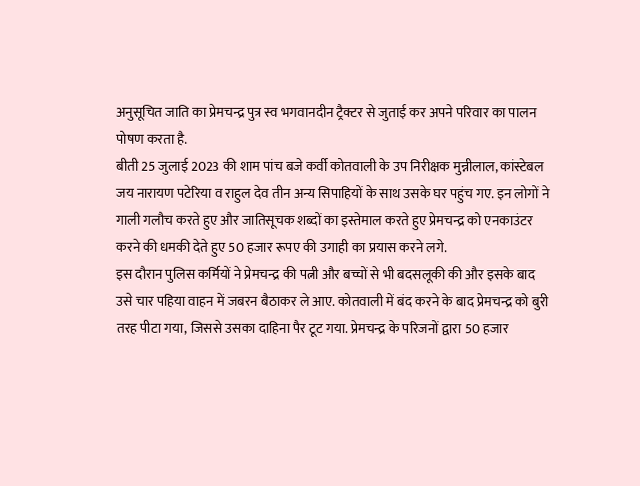अनुसूचित जाति का प्रेमचन्द्र पुत्र स्व भगवानदीन ट्रैक्टर से जुताई कर अपने परिवार का पालन पोषण करता है.
बीती 25 जुलाई 2023 की शाम पांच बजे कर्वी कोतवाली के उप निरीक्षक मुन्नीलाल, कांस्टेबल जय नारायण पटेरिया व राहुल देव तीन अन्य सिपाहियों के साथ उसके घर पहुंच गए. इन लोगों ने गाली गलौच करते हुए और जातिसूचक शब्दों का इस्तेमाल करते हुए प्रेमचन्द्र को एनकाउंटर करने की धमकी देते हुए 50 हजार रूपए की उगाही का प्रयास करने लगे.
इस दौरान पुलिस कर्मियों ने प्रेमचन्द्र की पत्नी और बच्चों से भी बदसलूकी की और इसके बाद उसे चार पहिया वाहन में जबरन बैठाकर ले आए. कोतवाली में बंद करने के बाद प्रेमचन्द्र को बुरी तरह पीटा गया, जिससे उसका दाहिना पैर टूट गया. प्रेमचन्द्र के परिजनों द्वारा 50 हजार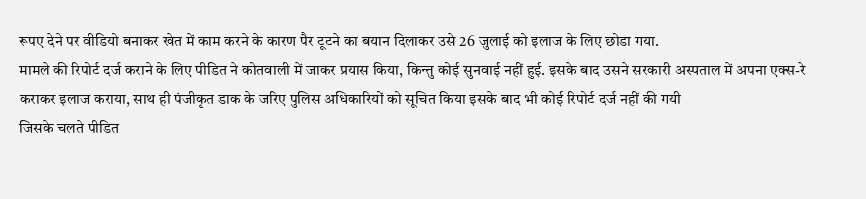रूपए देने पर वीडियो बनाकर खेत में काम करने के कारण पैर टूटने का बयान दिलाकर उसे 26 जुलाई को इलाज के लिए छोडा गया.
मामले की रिपोर्ट दर्ज कराने के लिए पीडित ने कोतवाली में जाकर प्रयास किया, किन्तु कोई सुनवाई नहीं हुई. इसके बाद उसने सरकारी अस्पताल में अपना एक्स-रे कराकर इलाज कराया, साथ ही पंजीकृत डाक के जरिए पुलिस अधिकारियों को सूचित किया इसके बाद भी कोई रिपोर्ट दर्ज नहीं की गयी
जिसके चलते पीडित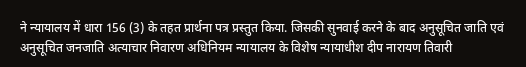ने न्यायालय में धारा 156 (3) के तहत प्रार्थना पत्र प्रस्तुत किया. जिसकी सुनवाई करने के बाद अनुसूचित जाति एवं अनुसूचित जनजाति अत्याचार निवारण अधिनियम न्यायालय के विशेष न्यायाधीश दीप नारायण तिवारी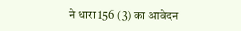ने धारा 156 (3) का आवेदन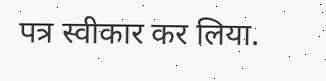पत्र स्वीकार कर लिया.